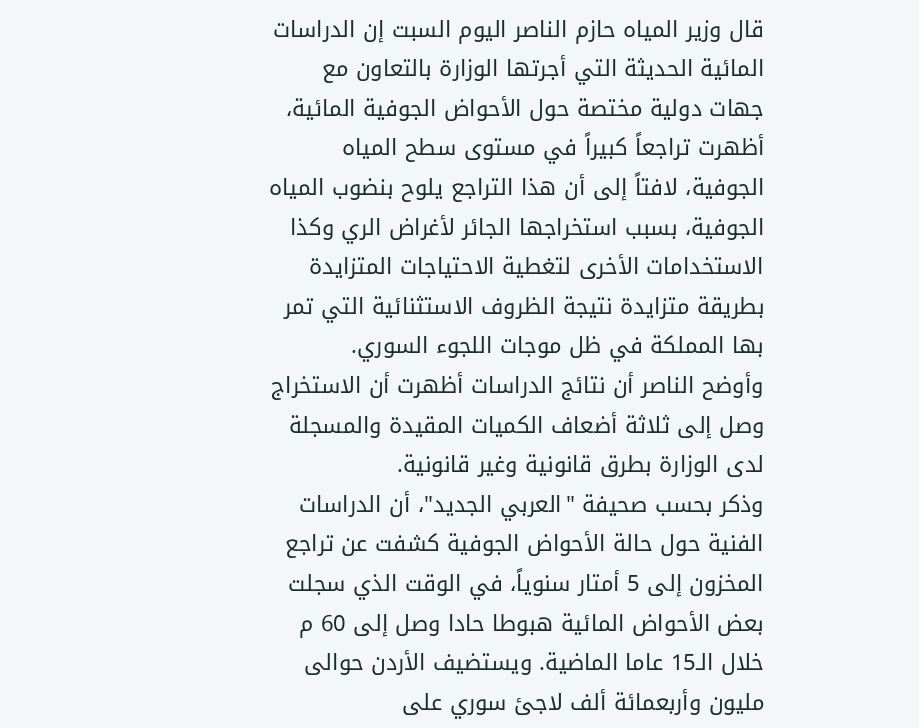قال وزير المياه حازم الناصر اليوم السبت إن الدراسات المائية الحديثة التي أجرتها الوزارة بالتعاون مع جهات دولية مختصة حول الأحواض الجوفية المائية، أظهرت تراجعاً كبيراً في مستوى سطح المياه الجوفية، لافتاً إلى أن هذا التراجع يلوح بنضوب المياه الجوفية، بسبب استخراجها الجائر لأغراض الري وكذا الاستخدامات الأخرى لتغطية الاحتياجات المتزايدة بطريقة متزايدة نتيجة الظروف الاستثنائية التي تمر بها المملكة في ظل موجات اللجوء السوري.
وأوضح الناصر أن نتائج الدراسات أظهرت أن الاستخراج وصل إلى ثلاثة أضعاف الكميات المقيدة والمسجلة لدى الوزارة بطرق قانونية وغير قانونية.
وذكر بحسب صحيفة "العربي الجديد"، أن الدراسات الفنية حول حالة الأحواض الجوفية كشفت عن تراجع المخزون إلى 5 أمتار سنوياً، في الوقت الذي سجلت بعض الأحواض المائية هبوطا حادا وصل إلى 60 م خلال الـ15 عاما الماضية. ويستضيف الأردن حوالى مليون وأربعمائة ألف لاجئ سوري على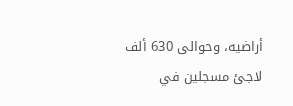أراضيه، وحوالى 630 ألف لاجئ مسجلين في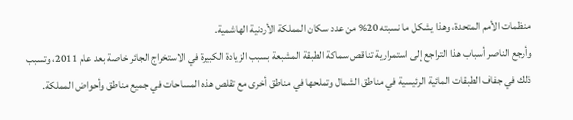منظمات الأمم المتحدة، وهذا يشكل ما نسبته 20% من عدد سكان المملكة الأردنية الهاشمية.
وأرجع الناصر أسباب هذا التراجع إلى استمرارية تناقص سماكة الطبقة المشبعة بسبب الزيادة الكبيرة في الاستخراج الجائر خاصة بعد عام 2011، وتسبب ذلك في جفاف الطبقات المائية الرئيسية في مناطق الشمال وتملحها في مناطق أخرى مع تقلص هذه المساحات في جميع مناطق وأحواض المملكة.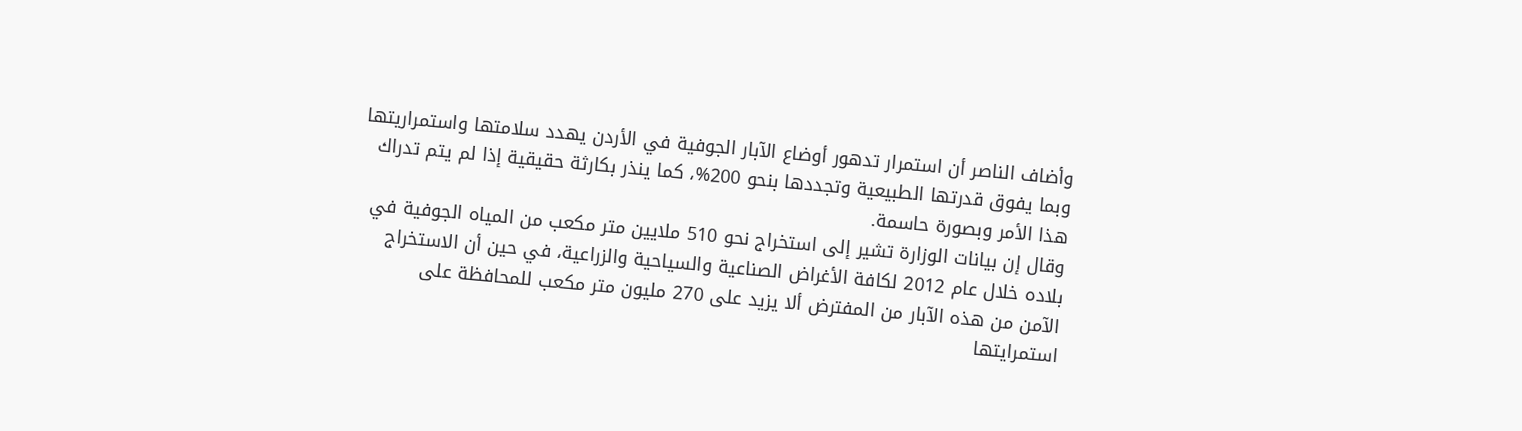وأضاف الناصر أن استمرار تدهور أوضاع الآبار الجوفية في الأردن يهدد سلامتها واستمراريتها وبما يفوق قدرتها الطبيعية وتجددها بنحو 200%، كما ينذر بكارثة حقيقية إذا لم يتم تدراك هذا الأمر وبصورة حاسمة.
وقال إن بيانات الوزارة تشير إلى استخراج نحو 510 ملايين متر مكعب من المياه الجوفية في بلاده خلال عام 2012 لكافة الأغراض الصناعية والسياحية والزراعية، في حين أن الاستخراج الآمن من هذه الآبار من المفترض ألا يزيد على 270 مليون متر مكعب للمحافظة على استمرايتها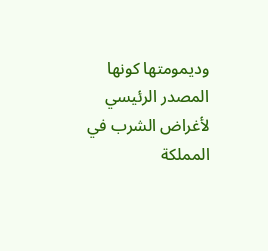وديمومتها كونها المصدر الرئيسي لأغراض الشرب في المملكة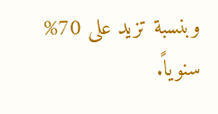وبنسبة تزيد على 70% سنوياً.